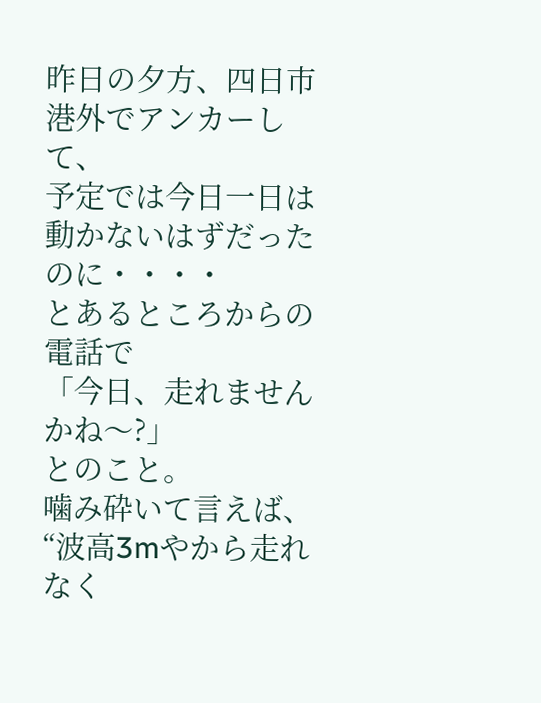昨日の夕方、四日市港外でアンカーして、
予定では今日一日は動かないはずだったのに・・・・
とあるところからの電話で
「今日、走れませんかね〜?」
とのこと。
噛み砕いて言えば、“波高3mやから走れなく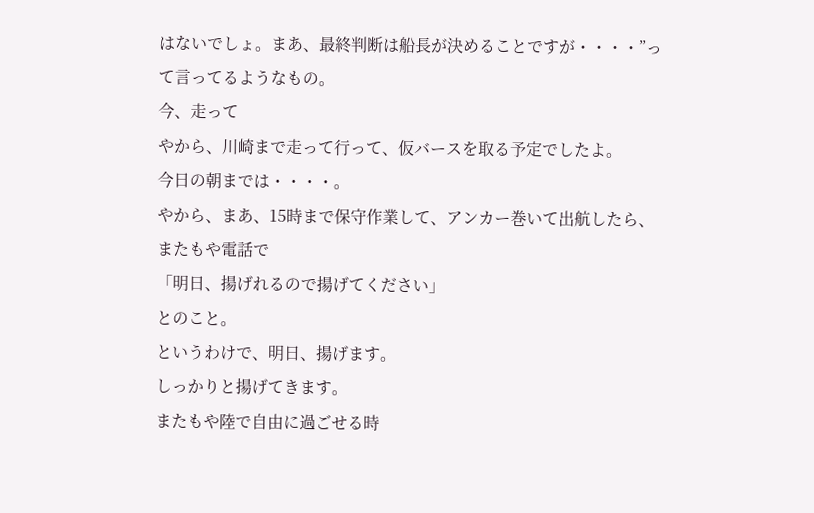はないでしょ。まあ、最終判断は船長が決めることですが・・・・”って言ってるようなもの。
今、走って
やから、川崎まで走って行って、仮バースを取る予定でしたよ。
今日の朝までは・・・・。
やから、まあ、15時まで保守作業して、アンカー巻いて出航したら、
またもや電話で
「明日、揚げれるので揚げてください」
とのこと。
というわけで、明日、揚げます。
しっかりと揚げてきます。
またもや陸で自由に過ごせる時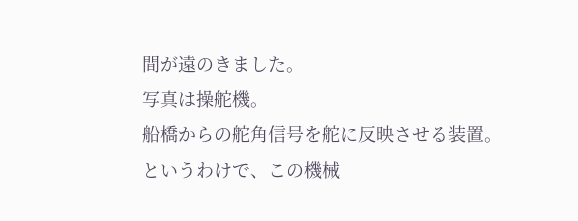間が遠のきました。
写真は操舵機。
船橋からの舵角信号を舵に反映させる装置。
というわけで、この機械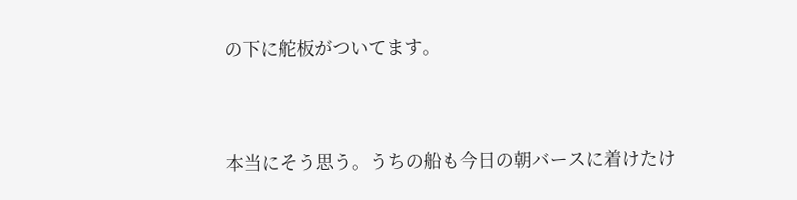の下に舵板がついてます。




本当にそう思う。うちの船も今日の朝バースに着けたけ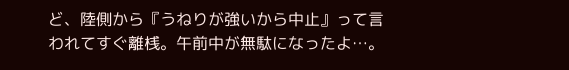ど、陸側から『うねりが強いから中止』って言われてすぐ離桟。午前中が無駄になったよ…。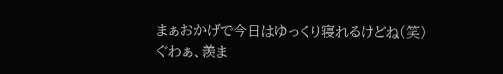まぁおかげで今日はゆっくり寝れるけどね(笑)
ぐわぁ、羨ま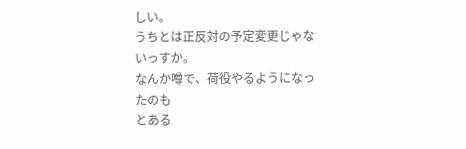しい。
うちとは正反対の予定変更じゃないっすか。
なんか噂で、荷役やるようになったのも
とある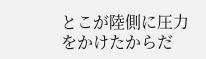とこが陸側に圧力をかけたからだ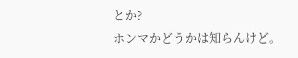とか?
ホンマかどうかは知らんけど。